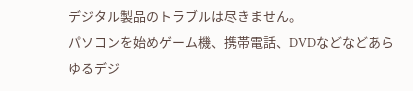デジタル製品のトラブルは尽きません。
パソコンを始めゲーム機、携帯電話、DVDなどなどあらゆるデジ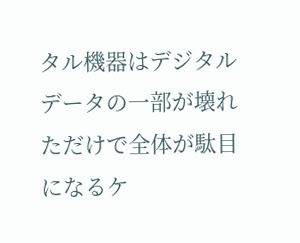タル機器はデジタルデータの一部が壊れただけで全体が駄目になるケ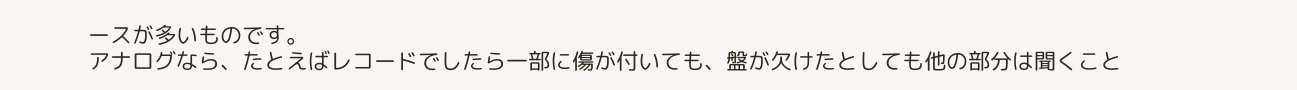ースが多いものです。
アナログなら、たとえばレコードでしたら一部に傷が付いても、盤が欠けたとしても他の部分は聞くこと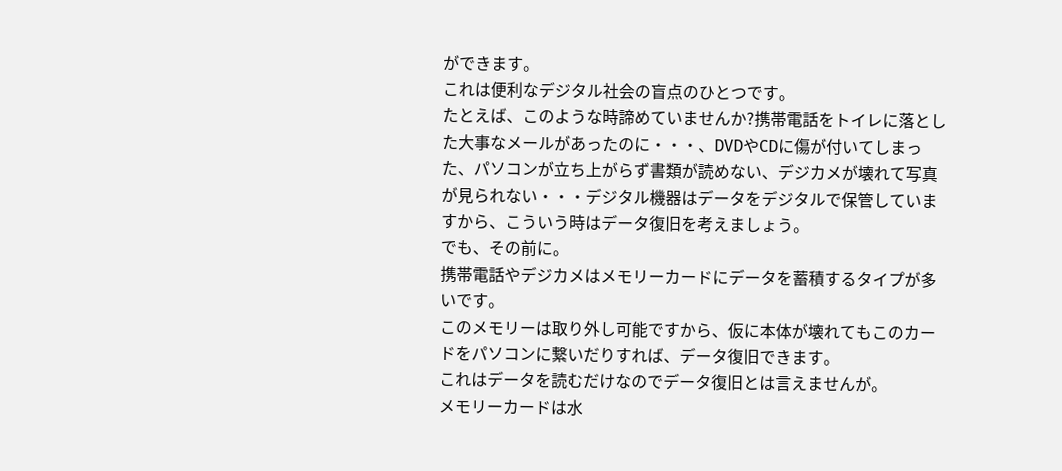ができます。
これは便利なデジタル社会の盲点のひとつです。
たとえば、このような時諦めていませんか?携帯電話をトイレに落とした大事なメールがあったのに・・・、DVDやCDに傷が付いてしまった、パソコンが立ち上がらず書類が読めない、デジカメが壊れて写真が見られない・・・デジタル機器はデータをデジタルで保管していますから、こういう時はデータ復旧を考えましょう。
でも、その前に。
携帯電話やデジカメはメモリーカードにデータを蓄積するタイプが多いです。
このメモリーは取り外し可能ですから、仮に本体が壊れてもこのカードをパソコンに繋いだりすれば、データ復旧できます。
これはデータを読むだけなのでデータ復旧とは言えませんが。
メモリーカードは水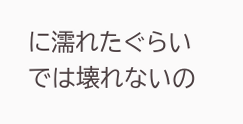に濡れたぐらいでは壊れないの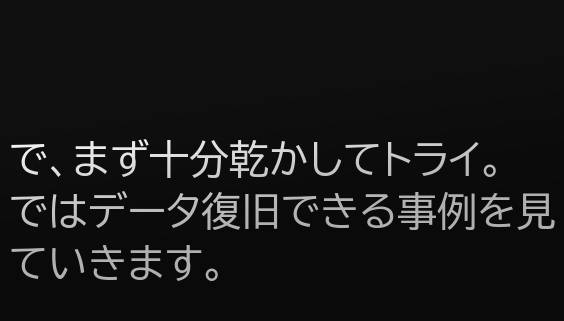で、まず十分乾かしてトライ。
ではデータ復旧できる事例を見ていきます。